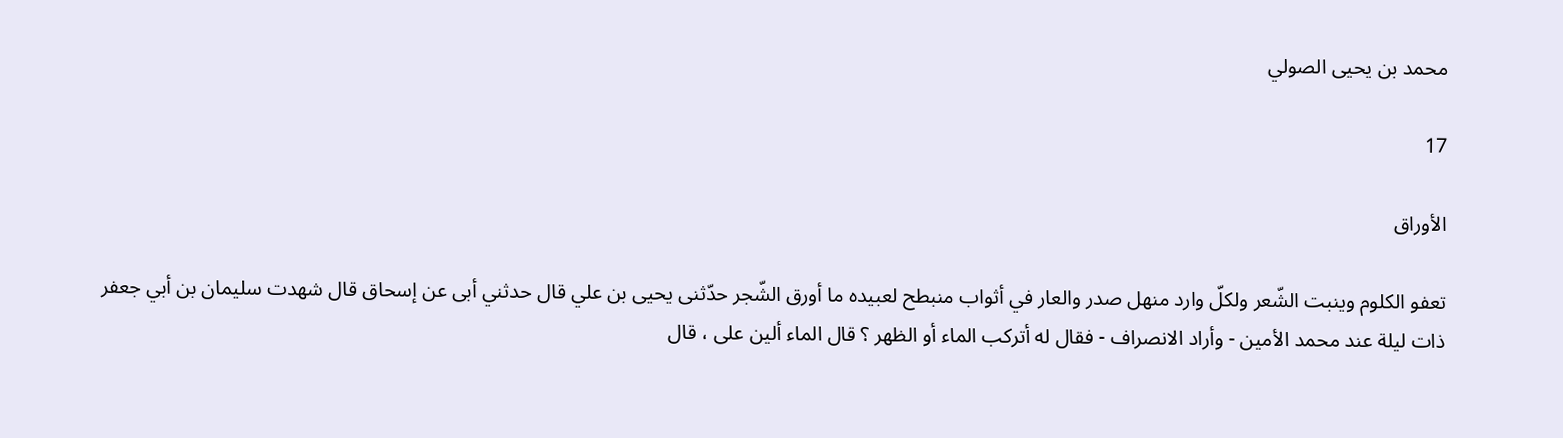محمد بن يحيى الصولي

17

الأوراق

تعفو الكلوم وينبت الشّعر ولكلّ وارد منهل صدر والعار في أثواب منبطح لعبيده ما أورق الشّجر حدّثنى يحيى بن علي قال حدثني أبى عن إسحاق قال شهدت سليمان بن أبي جعفر ذات ليلة عند محمد الأمين - وأراد الانصراف - فقال له أتركب الماء أو الظهر ؟ قال الماء ألين على ، قال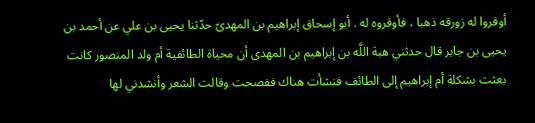أوقروا له زورقه ذهبا ، فأوقروه له . أبو إسحاق إبراهيم بن المهدىّ حدّثنا يحيى بن علي عن أحمد بن يحيى بن جابر قال حدثني هبة اللَّه بن إبراهيم بن المهدى أن محياة الطائفية أم ولد المنصور كانت بعثت بشكلة أم إبراهيم إلى الطائف فنشأت هناك ففصحت وقالت الشعر وأنشدني لها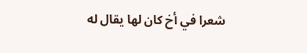شعرا في أخ كان لها يقال له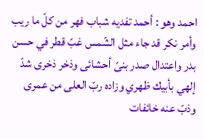احمد وهو : أحمد تفديه شباب فهر من كلّ ما ريب وأمر نكر قد جاء مثل الشّمس غبّ قطر في حسن بدر واعتدال صدر بنىّ أحشائى وذخر ذخرى شدّ إلهي بأبيك ظهري وزاده ربّ العلى من عمرى وذبّ عنه خائفات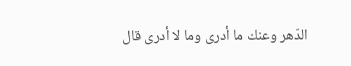الدّهر وعنك ما أدرى وما لا أدرى قال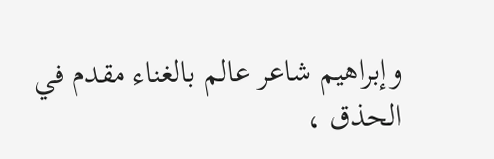وإبراهيم شاعر عالم بالغناء مقدم في الحذق ،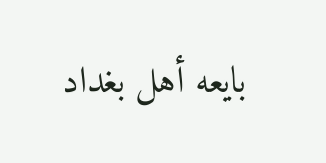بايعه أهل بغداد